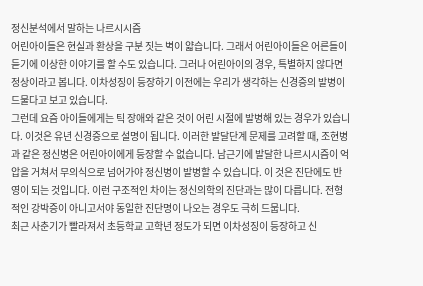정신분석에서 말하는 나르시시즘
어린아이들은 현실과 환상을 구분 짓는 벽이 얇습니다. 그래서 어린아이들은 어른들이 듣기에 이상한 이야기를 할 수도 있습니다. 그러나 어린아이의 경우, 특별하지 않다면 정상이라고 봅니다. 이차성징이 등장하기 이전에는 우리가 생각하는 신경증의 발병이 드물다고 보고 있습니다.
그런데 요즘 아이들에게는 틱 장애와 같은 것이 어린 시절에 발병해 있는 경우가 있습니다. 이것은 유년 신경증으로 설명이 됩니다. 이러한 발달단계 문제를 고려할 때, 조현병과 같은 정신병은 어린아이에게 등장할 수 없습니다. 남근기에 발달한 나르시시즘이 억압을 거쳐서 무의식으로 넘어가야 정신병이 발병할 수 있습니다. 이 것은 진단에도 반영이 되는 것입니다. 이런 구조적인 차이는 정신의학의 진단과는 많이 다릅니다. 전형적인 강박증이 아니고서야 동일한 진단명이 나오는 경우도 극히 드뭅니다.
최근 사춘기가 빨라져서 초등학교 고학년 정도가 되면 이차성징이 등장하고 신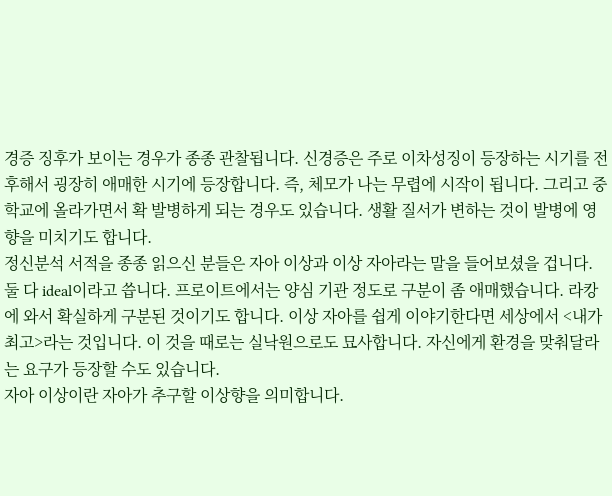경증 징후가 보이는 경우가 종종 관찰됩니다. 신경증은 주로 이차성징이 등장하는 시기를 전후해서 굉장히 애매한 시기에 등장합니다. 즉, 체모가 나는 무렵에 시작이 됩니다. 그리고 중학교에 올라가면서 확 발병하게 되는 경우도 있습니다. 생활 질서가 변하는 것이 발병에 영향을 미치기도 합니다.
정신분석 서적을 종종 읽으신 분들은 자아 이상과 이상 자아라는 말을 들어보셨을 겁니다. 둘 다 ideal이라고 씁니다. 프로이트에서는 양심 기관 정도로 구분이 좀 애매했습니다. 라캉에 와서 확실하게 구분된 것이기도 합니다. 이상 자아를 쉽게 이야기한다면 세상에서 <내가 최고>라는 것입니다. 이 것을 때로는 실낙원으로도 묘사합니다. 자신에게 환경을 맞춰달라는 요구가 등장할 수도 있습니다.
자아 이상이란 자아가 추구할 이상향을 의미합니다.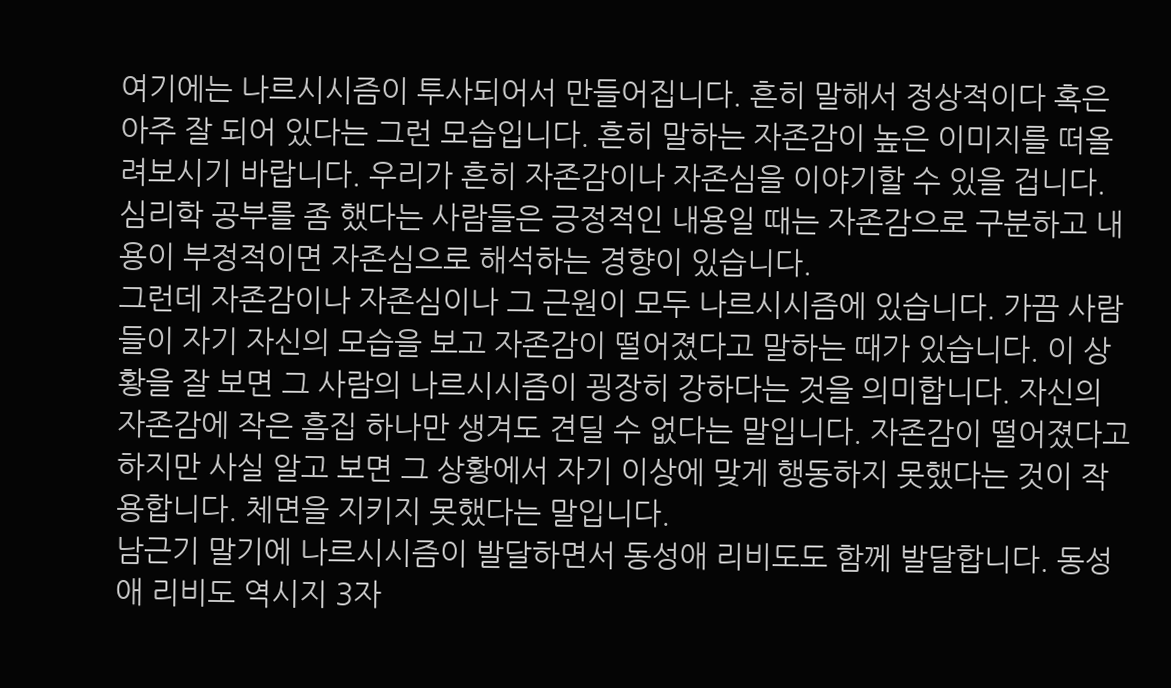여기에는 나르시시즘이 투사되어서 만들어집니다. 흔히 말해서 정상적이다 혹은 아주 잘 되어 있다는 그런 모습입니다. 흔히 말하는 자존감이 높은 이미지를 떠올려보시기 바랍니다. 우리가 흔히 자존감이나 자존심을 이야기할 수 있을 겁니다. 심리학 공부를 좀 했다는 사람들은 긍정적인 내용일 때는 자존감으로 구분하고 내용이 부정적이면 자존심으로 해석하는 경향이 있습니다.
그런데 자존감이나 자존심이나 그 근원이 모두 나르시시즘에 있습니다. 가끔 사람들이 자기 자신의 모습을 보고 자존감이 떨어졌다고 말하는 때가 있습니다. 이 상황을 잘 보면 그 사람의 나르시시즘이 굉장히 강하다는 것을 의미합니다. 자신의 자존감에 작은 흠집 하나만 생겨도 견딜 수 없다는 말입니다. 자존감이 떨어졌다고 하지만 사실 알고 보면 그 상황에서 자기 이상에 맞게 행동하지 못했다는 것이 작용합니다. 체면을 지키지 못했다는 말입니다.
남근기 말기에 나르시시즘이 발달하면서 동성애 리비도도 함께 발달합니다. 동성애 리비도 역시지 3자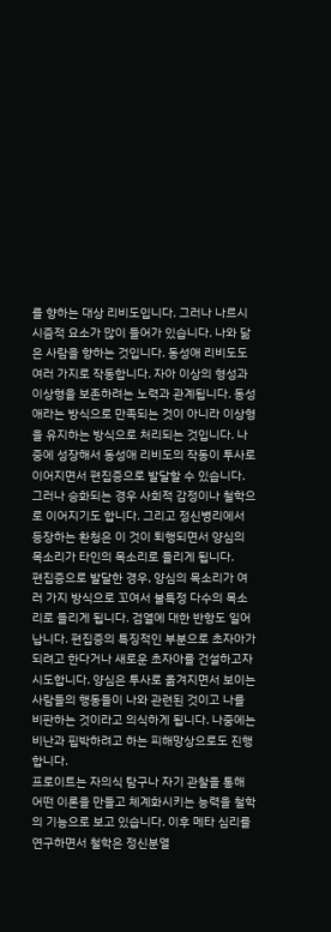를 향하는 대상 리비도입니다. 그러나 나르시시즘적 요소가 많이 들어가 있습니다. 나와 닮은 사람을 향하는 것입니다. 동성애 리비도도 여러 가지로 작동합니다. 자아 이상의 형성과 이상형을 보존하려는 노력과 관계됩니다. 동성애라는 방식으로 만족되는 것이 아니라 이상형을 유지하는 방식으로 처리되는 것입니다. 나중에 성장해서 동성애 리비도의 작동이 투사로 이어지면서 편집증으로 발달할 수 있습니다. 그러나 승화되는 경우 사회적 감정이나 철학으로 이어지기도 합니다. 그리고 정신병리에서 등장하는 환청은 이 것이 퇴행되면서 양심의 목소리가 타인의 목소리로 들리게 됩니다.
편집증으로 발달한 경우, 양심의 목소리가 여러 가지 방식으로 꼬여서 불특정 다수의 목소리로 들리게 됩니다. 검열에 대한 반항도 일어납니다. 편집증의 특징적인 부분으로 초자아가 되려고 한다거나 새로운 초자아를 건설하고자 시도합니다. 양심은 투사로 옮겨지면서 보이는 사람들의 행동들이 나와 관련된 것이고 나를 비판하는 것이라고 의식하게 됩니다. 나중에는 비난과 핍박하려고 하는 피해망상으로도 진행합니다.
프로이트는 자의식 탐구나 자기 관찰을 통해 어떤 이론을 만들고 체계화시키는 능력을 철학의 기능으로 보고 있습니다. 이후 메타 심리를 연구하면서 철학은 정신분열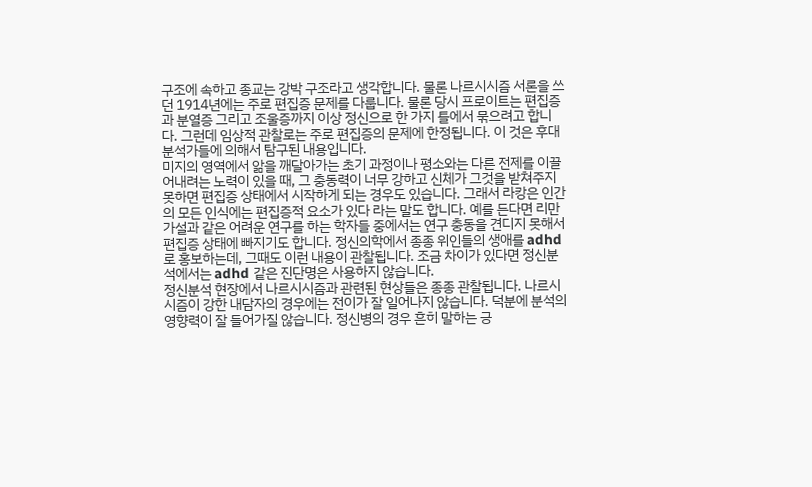구조에 속하고 종교는 강박 구조라고 생각합니다. 물론 나르시시즘 서론을 쓰던 1914년에는 주로 편집증 문제를 다룹니다. 물론 당시 프로이트는 편집증과 분열증 그리고 조울증까지 이상 정신으로 한 가지 틀에서 묶으려고 합니다. 그런데 임상적 관찰로는 주로 편집증의 문제에 한정됩니다. 이 것은 후대 분석가들에 의해서 탐구된 내용입니다.
미지의 영역에서 앎을 깨달아가는 초기 과정이나 평소와는 다른 전제를 이끌어내려는 노력이 있을 때, 그 충동력이 너무 강하고 신체가 그것을 받쳐주지 못하면 편집증 상태에서 시작하게 되는 경우도 있습니다. 그래서 라캉은 인간의 모든 인식에는 편집증적 요소가 있다 라는 말도 합니다. 예를 든다면 리만 가설과 같은 어려운 연구를 하는 학자들 중에서는 연구 충동을 견디지 못해서 편집증 상태에 빠지기도 합니다. 정신의학에서 종종 위인들의 생애를 adhd로 홍보하는데, 그때도 이런 내용이 관찰됩니다. 조금 차이가 있다면 정신분석에서는 adhd 같은 진단명은 사용하지 않습니다.
정신분석 현장에서 나르시시즘과 관련된 현상들은 종종 관찰됩니다. 나르시시즘이 강한 내담자의 경우에는 전이가 잘 일어나지 않습니다. 덕분에 분석의 영향력이 잘 들어가질 않습니다. 정신병의 경우 흔히 말하는 긍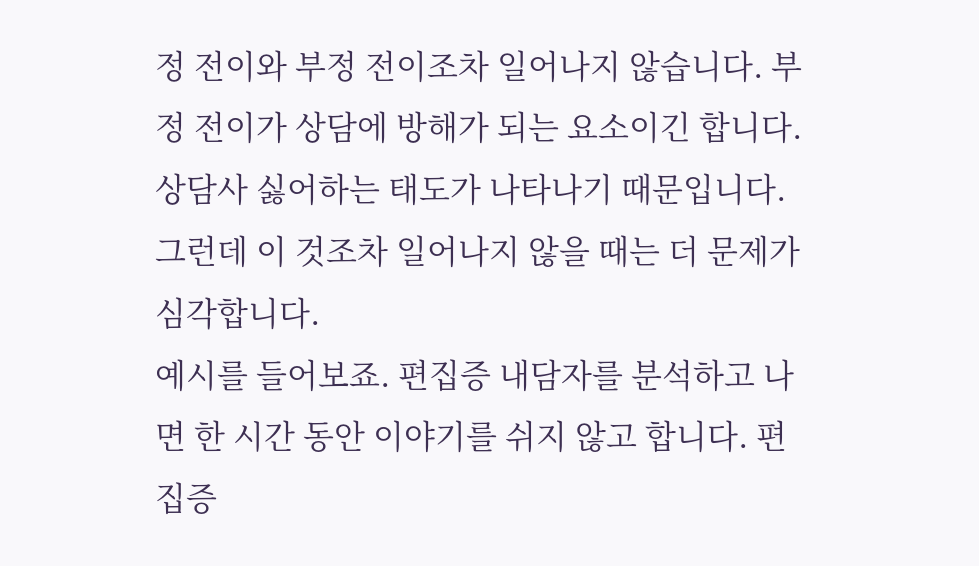정 전이와 부정 전이조차 일어나지 않습니다. 부정 전이가 상담에 방해가 되는 요소이긴 합니다. 상담사 싫어하는 태도가 나타나기 때문입니다. 그런데 이 것조차 일어나지 않을 때는 더 문제가 심각합니다.
예시를 들어보죠. 편집증 내담자를 분석하고 나면 한 시간 동안 이야기를 쉬지 않고 합니다. 편집증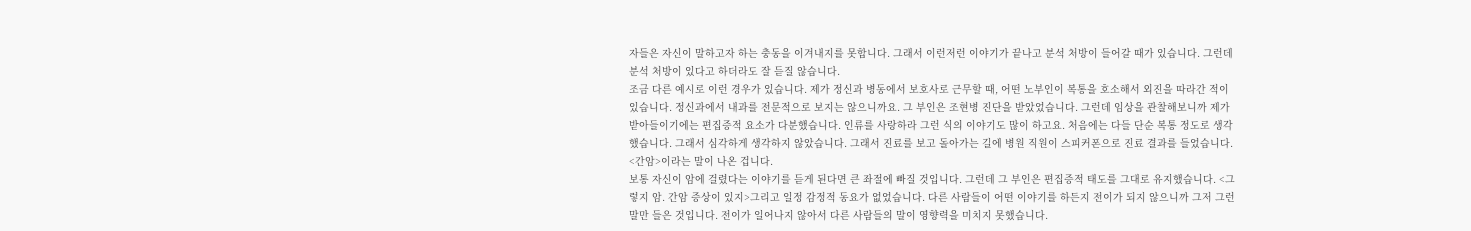자들은 자신이 말하고자 하는 충동을 이겨내지를 못합니다. 그래서 이런저런 이야기가 끝나고 분석 처방이 들어갈 때가 있습니다. 그런데 분석 처방이 있다고 하더라도 잘 듣질 않습니다.
조금 다른 예시로 이런 경우가 있습니다. 제가 정신과 병동에서 보호사로 근무할 때, 어떤 노부인이 복통을 호소해서 외진을 따라간 적이 있습니다. 정신과에서 내과를 전문적으로 보지는 않으니까요. 그 부인은 조현병 진단을 받았었습니다. 그런데 임상을 관찰해보니까 제가 받아들이기에는 편집증적 요소가 다분했습니다. 인류를 사랑하라 그런 식의 이야기도 많이 하고요. 처음에는 다들 단순 복통 정도로 생각했습니다. 그래서 심각하게 생각하지 않았습니다. 그래서 진료를 보고 돌아가는 길에 병원 직원이 스피커폰으로 진료 결과를 들었습니다. <간암>이라는 말이 나온 겁니다.
보통 자신이 암에 걸렸다는 이야기를 듣게 된다면 큰 좌절에 빠질 것입니다. 그런데 그 부인은 편집증적 태도를 그대로 유지했습니다. <그렇지 암. 간암 증상이 있지>그리고 일정 감정적 동요가 없었습니다. 다른 사람들이 어떤 이야기를 하든지 전이가 되지 않으니까 그저 그런 말만 들은 것입니다. 전이가 일어나지 않아서 다른 사람들의 말이 영향력을 미치지 못했습니다.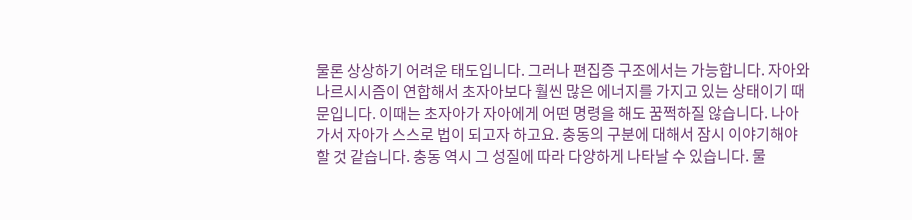물론 상상하기 어려운 태도입니다. 그러나 편집증 구조에서는 가능합니다. 자아와 나르시시즘이 연합해서 초자아보다 훨씬 많은 에너지를 가지고 있는 상태이기 때문입니다. 이때는 초자아가 자아에게 어떤 명령을 해도 꿈쩍하질 않습니다. 나아가서 자아가 스스로 법이 되고자 하고요. 충동의 구분에 대해서 잠시 이야기해야 할 것 같습니다. 충동 역시 그 성질에 따라 다양하게 나타날 수 있습니다. 물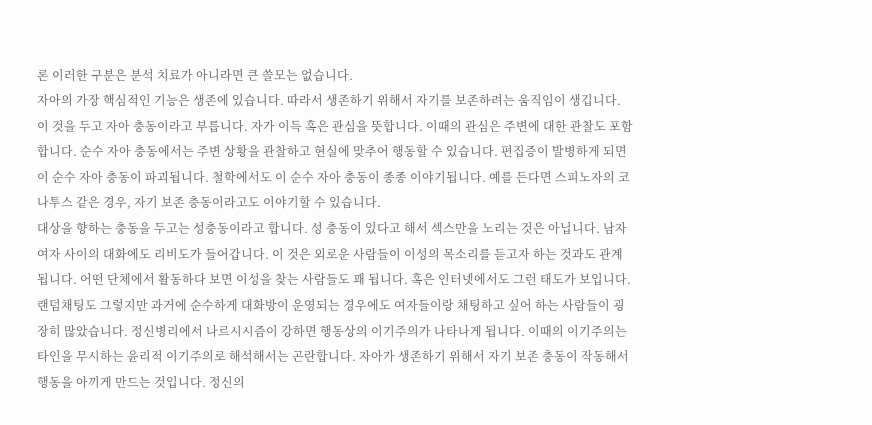론 이러한 구분은 분석 치료가 아니라면 큰 쓸모는 없습니다.
자아의 가장 핵심적인 기능은 생존에 있습니다. 따라서 생존하기 위해서 자기를 보존하려는 움직임이 생깁니다. 이 것을 두고 자아 충동이라고 부릅니다. 자가 이득 혹은 관심을 뜻합니다. 이때의 관심은 주변에 대한 관찰도 포함합니다. 순수 자아 충동에서는 주변 상황을 관찰하고 현실에 맞추어 행동할 수 있습니다. 편집증이 발병하게 되면 이 순수 자아 충동이 파괴됩니다. 철학에서도 이 순수 자아 충동이 종종 이야기됩니다. 예를 든다면 스피노자의 코나투스 같은 경우, 자기 보존 충동이라고도 이야기할 수 있습니다.
대상을 향하는 충동을 두고는 성충동이라고 합니다. 성 충동이 있다고 해서 섹스만을 노리는 것은 아닙니다. 남자 여자 사이의 대화에도 리비도가 들어갑니다. 이 것은 외로운 사람들이 이성의 목소리를 듣고자 하는 것과도 관계됩니다. 어떤 단체에서 활동하다 보면 이성을 찾는 사람들도 꽤 됩니다. 혹은 인터넷에서도 그런 태도가 보입니다. 랜덤채팅도 그렇지만 과거에 순수하게 대화방이 운영되는 경우에도 여자들이랑 채팅하고 싶어 하는 사람들이 굉장히 많았습니다. 정신병리에서 나르시시즘이 강하면 행동상의 이기주의가 나타나게 됩니다. 이때의 이기주의는 타인을 무시하는 윤리적 이기주의로 해석해서는 곤란합니다. 자아가 생존하기 위해서 자기 보존 충동이 작동해서 행동을 아끼게 만드는 것입니다. 정신의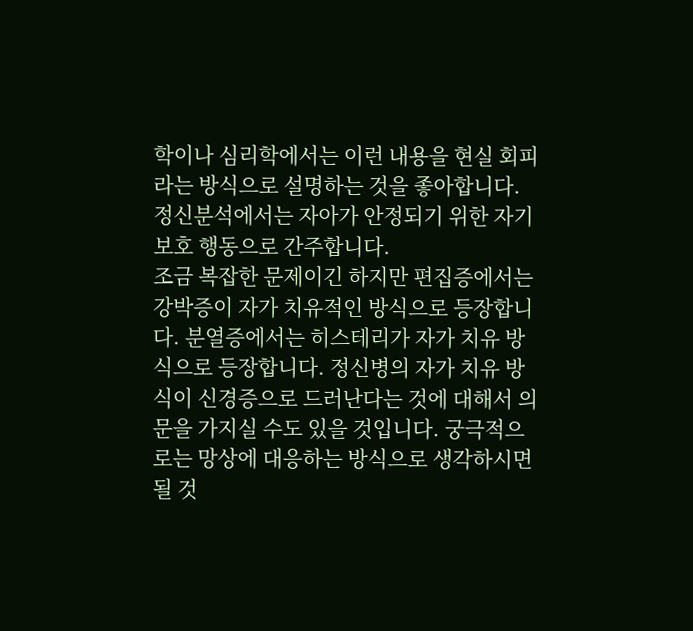학이나 심리학에서는 이런 내용을 현실 회피라는 방식으로 설명하는 것을 좋아합니다. 정신분석에서는 자아가 안정되기 위한 자기 보호 행동으로 간주합니다.
조금 복잡한 문제이긴 하지만 편집증에서는 강박증이 자가 치유적인 방식으로 등장합니다. 분열증에서는 히스테리가 자가 치유 방식으로 등장합니다. 정신병의 자가 치유 방식이 신경증으로 드러난다는 것에 대해서 의문을 가지실 수도 있을 것입니다. 궁극적으로는 망상에 대응하는 방식으로 생각하시면 될 것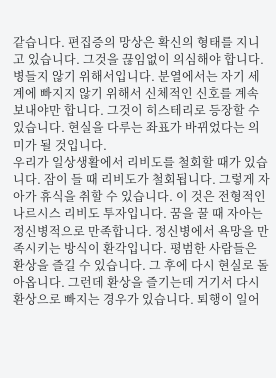같습니다. 편집증의 망상은 확신의 형태를 지니고 있습니다. 그것을 끊임없이 의심해야 합니다. 병들지 않기 위해서입니다. 분열에서는 자기 세계에 빠지지 않기 위해서 신체적인 신호를 계속 보내야만 합니다. 그것이 히스테리로 등장할 수 있습니다. 현실을 다루는 좌표가 바뀌었다는 의미가 될 것입니다.
우리가 일상생활에서 리비도를 철회할 때가 있습니다. 잠이 들 때 리비도가 철회됩니다. 그렇게 자아가 휴식을 취할 수 있습니다. 이 것은 전형적인 나르시스 리비도 투자입니다. 꿈을 꿀 때 자아는 정신병적으로 만족합니다. 정신병에서 욕망을 만족시키는 방식이 환각입니다. 평범한 사람들은 환상을 즐길 수 있습니다. 그 후에 다시 현실로 돌아옵니다. 그런데 환상을 즐기는데 거기서 다시 환상으로 빠지는 경우가 있습니다. 퇴행이 일어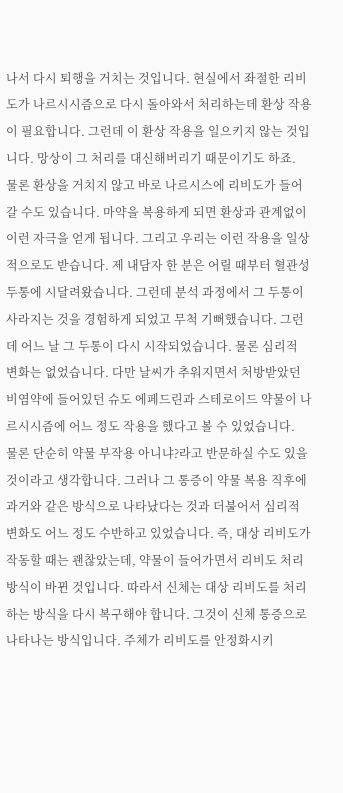나서 다시 퇴행을 거치는 것입니다. 현실에서 좌절한 리비도가 나르시시즘으로 다시 돌아와서 처리하는데 환상 작용이 필요합니다. 그런데 이 환상 작용을 일으키지 않는 것입니다. 망상이 그 처리를 대신해버리기 때문이기도 하죠.
물론 환상을 거치지 않고 바로 나르시스에 리비도가 들어갈 수도 있습니다. 마약을 복용하게 되면 환상과 관계없이 이런 자극을 얻게 됩니다. 그리고 우리는 이런 작용을 일상적으로도 받습니다. 제 내담자 한 분은 어릴 때부터 혈관성 두통에 시달려왔습니다. 그런데 분석 과정에서 그 두통이 사라지는 것을 경험하게 되었고 무척 기뻐했습니다. 그런데 어느 날 그 두통이 다시 시작되었습니다. 물론 심리적 변화는 없었습니다. 다만 날씨가 추워지면서 처방받았던 비염약에 들어있던 슈도 에페드린과 스테로이드 약물이 나르시시즘에 어느 정도 작용을 했다고 볼 수 있었습니다.
물론 단순히 약물 부작용 아니냐?라고 반문하실 수도 있을 것이라고 생각합니다. 그러나 그 통증이 약물 복용 직후에 과거와 같은 방식으로 나타났다는 것과 더불어서 심리적 변화도 어느 정도 수반하고 있었습니다. 즉, 대상 리비도가 작동할 때는 괜찮았는데, 약물이 들어가면서 리비도 처리방식이 바뀐 것입니다. 따라서 신체는 대상 리비도를 처리하는 방식을 다시 복구해야 합니다. 그것이 신체 통증으로 나타나는 방식입니다. 주체가 리비도를 안정화시키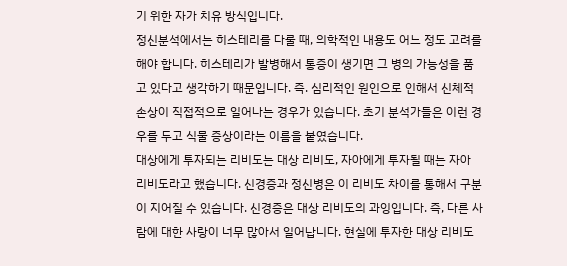기 위한 자가 치유 방식입니다.
정신분석에서는 히스테리를 다룰 때, 의학적인 내용도 어느 정도 고려를 해야 합니다. 히스테리가 발병해서 통증이 생기면 그 병의 가능성을 품고 있다고 생각하기 때문입니다. 즉. 심리적인 원인으로 인해서 신체적 손상이 직접적으로 일어나는 경우가 있습니다. 초기 분석가들은 이런 경우를 두고 식물 증상이라는 이름을 붙였습니다.
대상에게 투자되는 리비도는 대상 리비도, 자아에게 투자될 때는 자아 리비도라고 했습니다. 신경증과 정신병은 이 리비도 차이를 통해서 구분이 지어질 수 있습니다. 신경증은 대상 리비도의 과잉입니다. 즉, 다른 사람에 대한 사랑이 너무 많아서 일어납니다. 현실에 투자한 대상 리비도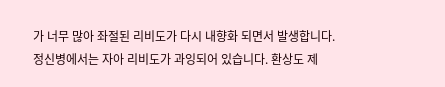가 너무 많아 좌절된 리비도가 다시 내향화 되면서 발생합니다.
정신병에서는 자아 리비도가 과잉되어 있습니다. 환상도 제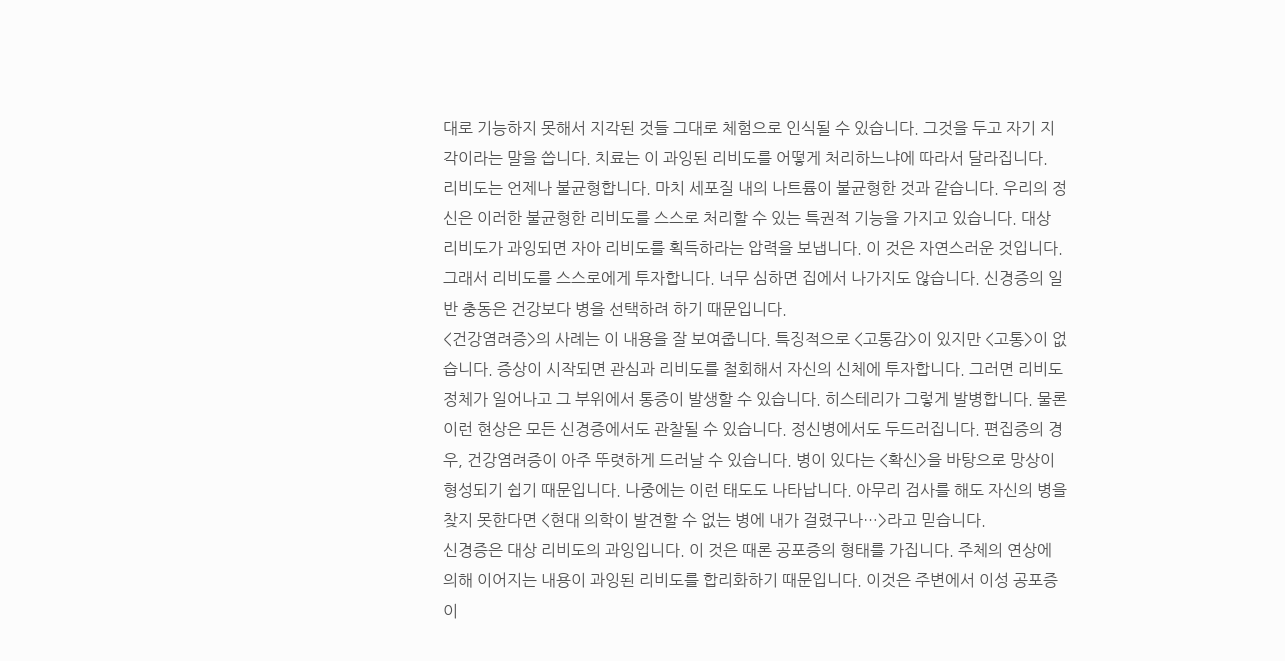대로 기능하지 못해서 지각된 것들 그대로 체험으로 인식될 수 있습니다. 그것을 두고 자기 지각이라는 말을 씁니다. 치료는 이 과잉된 리비도를 어떻게 처리하느냐에 따라서 달라집니다.
리비도는 언제나 불균형합니다. 마치 세포질 내의 나트륨이 불균형한 것과 같습니다. 우리의 정신은 이러한 불균형한 리비도를 스스로 처리할 수 있는 특권적 기능을 가지고 있습니다. 대상 리비도가 과잉되면 자아 리비도를 획득하라는 압력을 보냅니다. 이 것은 자연스러운 것입니다. 그래서 리비도를 스스로에게 투자합니다. 너무 심하면 집에서 나가지도 않습니다. 신경증의 일반 충동은 건강보다 병을 선택하려 하기 때문입니다.
<건강염려증>의 사례는 이 내용을 잘 보여줍니다. 특징적으로 <고통감>이 있지만 <고통>이 없습니다. 증상이 시작되면 관심과 리비도를 철회해서 자신의 신체에 투자합니다. 그러면 리비도 정체가 일어나고 그 부위에서 통증이 발생할 수 있습니다. 히스테리가 그렇게 발병합니다. 물론 이런 현상은 모든 신경증에서도 관찰될 수 있습니다. 정신병에서도 두드러집니다. 편집증의 경우, 건강염려증이 아주 뚜렷하게 드러날 수 있습니다. 병이 있다는 <확신>을 바탕으로 망상이 형성되기 쉽기 때문입니다. 나중에는 이런 태도도 나타납니다. 아무리 검사를 해도 자신의 병을 찾지 못한다면 <현대 의학이 발견할 수 없는 병에 내가 걸렸구나…>라고 믿습니다.
신경증은 대상 리비도의 과잉입니다. 이 것은 때론 공포증의 형태를 가집니다. 주체의 연상에 의해 이어지는 내용이 과잉된 리비도를 합리화하기 때문입니다. 이것은 주변에서 이성 공포증이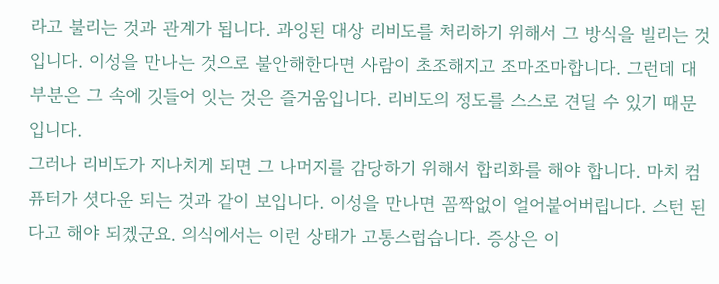라고 불리는 것과 관계가 됩니다. 과잉된 대상 리비도를 처리하기 위해서 그 방식을 빌리는 것입니다. 이성을 만나는 것으로 불안해한다면 사람이 초조해지고 조마조마합니다. 그런데 대부분은 그 속에 깃들어 잇는 것은 즐거움입니다. 리비도의 정도를 스스로 견딜 수 있기 때문입니다.
그러나 리비도가 지나치게 되면 그 나머지를 감당하기 위해서 합리화를 해야 합니다. 마치 컴퓨터가 셧다운 되는 것과 같이 보입니다. 이성을 만나면 꼼짝없이 얼어붙어버립니다. 스턴 된다고 해야 되겠군요. 의식에서는 이런 상태가 고통스럽습니다. 증상은 이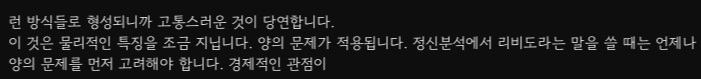런 방식들로 형성되니까 고통스러운 것이 당연합니다.
이 것은 물리적인 특징을 조금 지닙니다. 양의 문제가 적용됩니다. 정신분석에서 리비도라는 말을 쓸 때는 언제나 양의 문제를 먼저 고려해야 합니다. 경제적인 관점이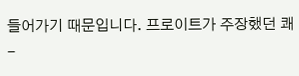들어가기 때문입니다. 프로이트가 주장했던 쾌-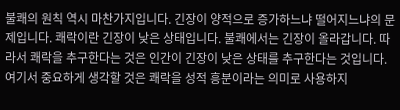불쾌의 원칙 역시 마찬가지입니다. 긴장이 양적으로 증가하느냐 떨어지느냐의 문제입니다. 쾌락이란 긴장이 낮은 상태입니다. 불쾌에서는 긴장이 올라갑니다. 따라서 쾌락을 추구한다는 것은 인간이 긴장이 낮은 상태를 추구한다는 것입니다. 여기서 중요하게 생각할 것은 쾌락을 성적 흥분이라는 의미로 사용하지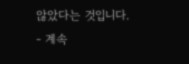않았다는 것입니다.
- 계속